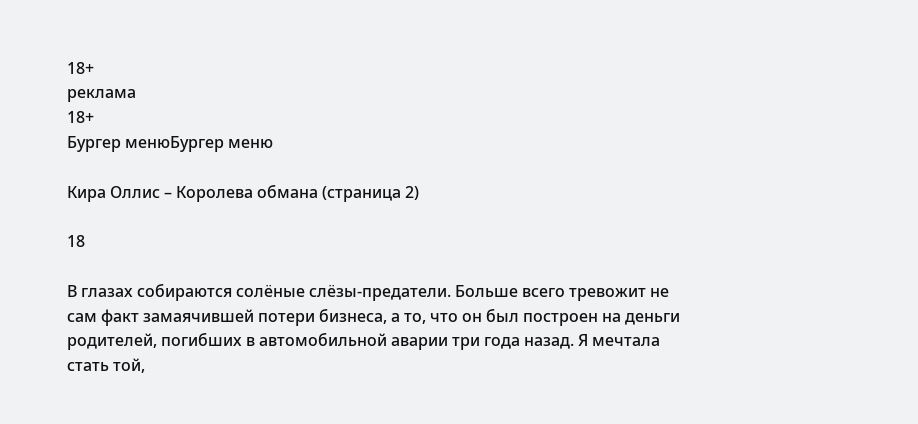18+
реклама
18+
Бургер менюБургер меню

Кира Оллис – Королева обмана (страница 2)

18

В глазах собираются солёные слёзы-предатели. Больше всего тревожит не сам факт замаячившей потери бизнеса, а то, что он был построен на деньги родителей, погибших в автомобильной аварии три года назад. Я мечтала стать той,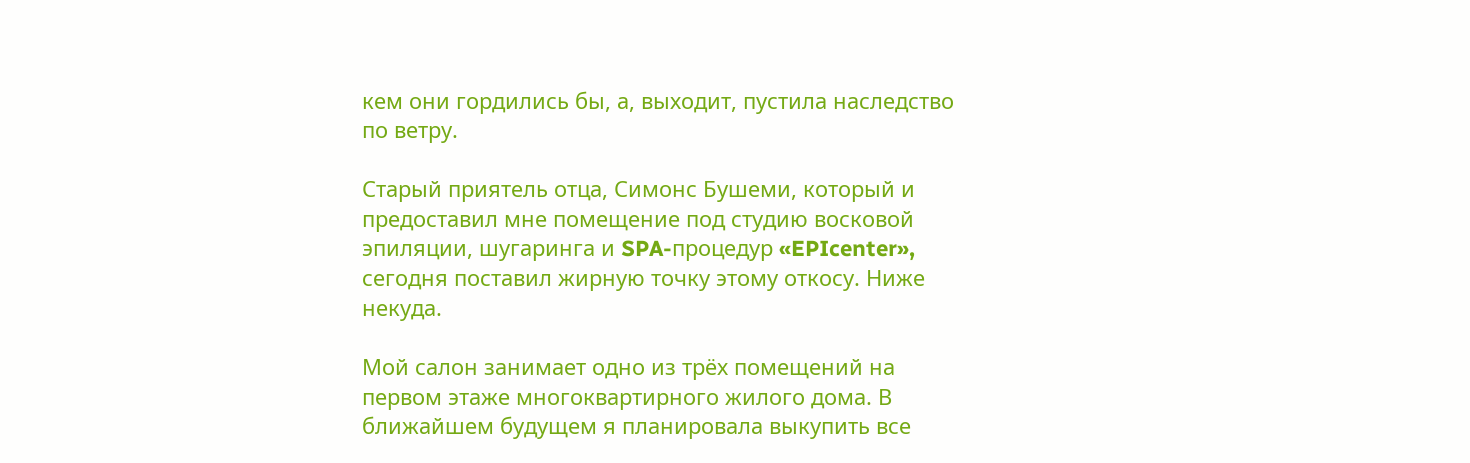кем они гордились бы, а, выходит, пустила наследство по ветру.

Старый приятель отца, Симонс Бушеми, который и предоставил мне помещение под студию восковой эпиляции, шугаринга и SPA-процедур «EPIcenter», сегодня поставил жирную точку этому откосу. Ниже некуда.

Мой салон занимает одно из трёх помещений на первом этаже многоквартирного жилого дома. В ближайшем будущем я планировала выкупить все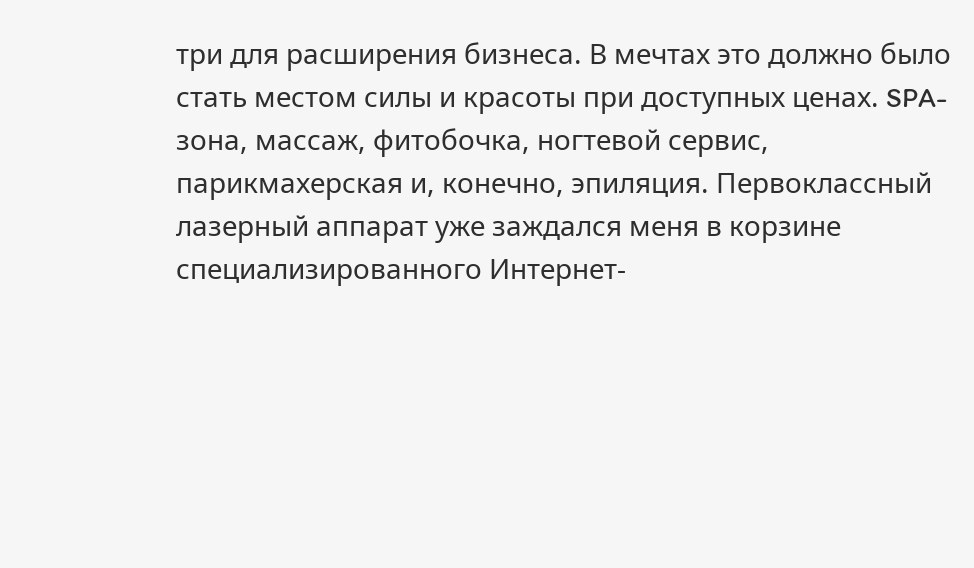три для расширения бизнеса. В мечтах это должно было стать местом силы и красоты при доступных ценах. SPA-зона, массаж, фитобочка, ногтевой сервис, парикмахерская и, конечно, эпиляция. Первоклассный лазерный аппарат уже заждался меня в корзине специализированного Интернет-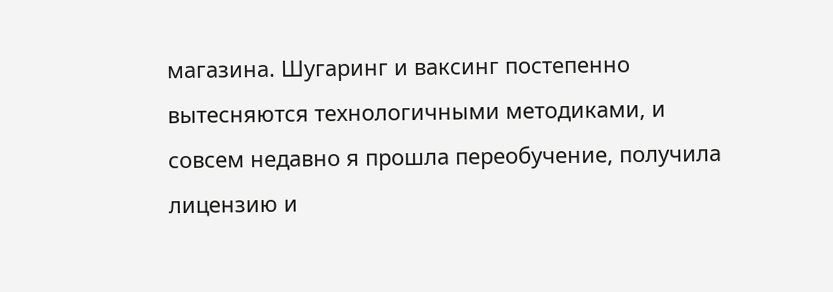магазина. Шугаринг и ваксинг постепенно вытесняются технологичными методиками, и совсем недавно я прошла переобучение, получила лицензию и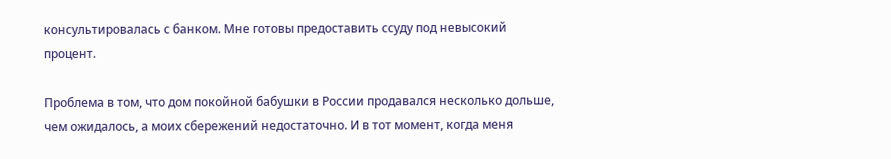консультировалась с банком. Мне готовы предоставить ссуду под невысокий процент.

Проблема в том, что дом покойной бабушки в России продавался несколько дольше, чем ожидалось, а моих сбережений недостаточно. И в тот момент, когда меня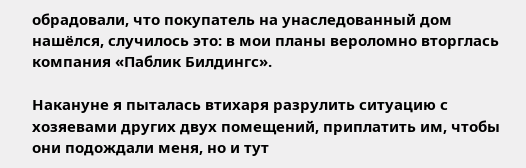обрадовали, что покупатель на унаследованный дом нашёлся, случилось это: в мои планы вероломно вторглась компания «Паблик Билдингс».

Накануне я пыталась втихаря разрулить ситуацию с хозяевами других двух помещений, приплатить им, чтобы они подождали меня, но и тут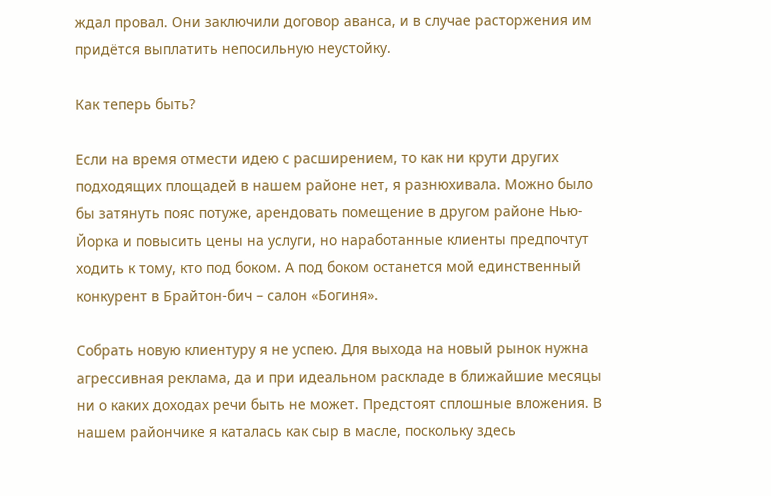ждал провал. Они заключили договор аванса, и в случае расторжения им придётся выплатить непосильную неустойку.

Как теперь быть?

Если на время отмести идею с расширением, то как ни крути других подходящих площадей в нашем районе нет, я разнюхивала. Можно было бы затянуть пояс потуже, арендовать помещение в другом районе Нью-Йорка и повысить цены на услуги, но наработанные клиенты предпочтут ходить к тому, кто под боком. А под боком останется мой единственный конкурент в Брайтон-бич – салон «Богиня».

Собрать новую клиентуру я не успею. Для выхода на новый рынок нужна агрессивная реклама, да и при идеальном раскладе в ближайшие месяцы ни о каких доходах речи быть не может. Предстоят сплошные вложения. В нашем райончике я каталась как сыр в масле, поскольку здесь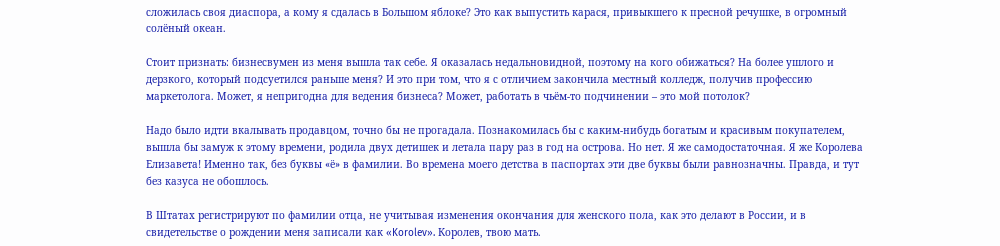сложилась своя диаспора, а кому я сдалась в Большом яблоке? Это как выпустить карася, привыкшего к пресной речушке, в огромный солёный океан.

Стоит признать: бизнесвумен из меня вышла так себе. Я оказалась недальновидной, поэтому на кого обижаться? На более ушлого и дерзкого, который подсуетился раньше меня? И это при том, что я с отличием закончила местный колледж, получив профессию маркетолога. Может, я непригодна для ведения бизнеса? Может, работать в чьём-то подчинении – это мой потолок?

Надо было идти вкалывать продавцом, точно бы не прогадала. Познакомилась бы с каким-нибудь богатым и красивым покупателем, вышла бы замуж к этому времени, родила двух детишек и летала пару раз в год на острова. Но нет. Я же самодостаточная. Я же Королева Елизавета! Именно так, без буквы «ё» в фамилии. Во времена моего детства в паспортах эти две буквы были равнозначны. Правда, и тут без казуса не обошлось.

В Штатах регистрируют по фамилии отца, не учитывая изменения окончания для женского пола, как это делают в России, и в свидетельстве о рождении меня записали как «Korolev». Королев, твою мать.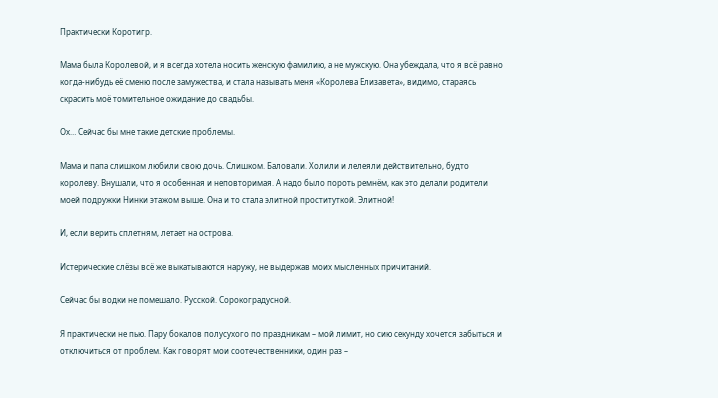Практически Коротигр.

Мама была Королевой, и я всегда хотела носить женскую фамилию, а не мужскую. Она убеждала, что я всё равно когда-нибудь её сменю после замужества, и стала называть меня «Королева Елизавета», видимо, стараясь скрасить моё томительное ожидание до свадьбы.

Ох… Сейчас бы мне такие детские проблемы.

Мама и папа слишком любили свою дочь. Слишком. Баловали. Холили и лелеяли действительно, будто королеву. Внушали, что я особенная и неповторимая. А надо было пороть ремнём, как это делали родители моей подружки Нинки этажом выше. Она и то стала элитной проституткой. Элитной!

И, если верить сплетням, летает на острова.

Истерические слёзы всё же выкатываются наружу, не выдержав моих мысленных причитаний.

Сейчас бы водки не помешало. Русской. Сорокоградусной.

Я практически не пью. Пару бокалов полусухого по праздникам – мой лимит, но сию секунду хочется забыться и отключиться от проблем. Как говорят мои соотечественники, один раз –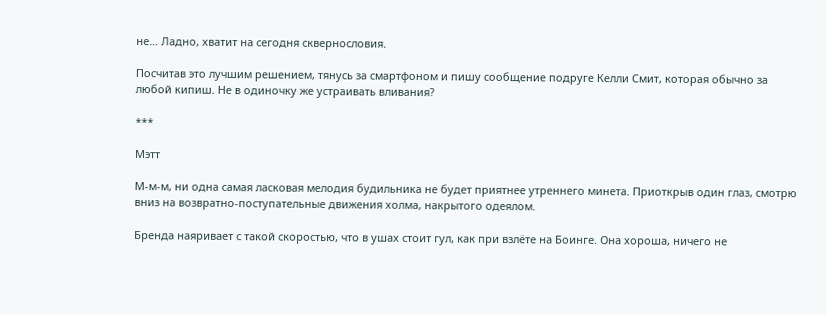не… Ладно, хватит на сегодня сквернословия.

Посчитав это лучшим решением, тянусь за смартфоном и пишу сообщение подруге Келли Смит, которая обычно за любой кипиш. Не в одиночку же устраивать вливания?

***

Мэтт

М-м-м, ни одна самая ласковая мелодия будильника не будет приятнее утреннего минета. Приоткрыв один глаз, смотрю вниз на возвратно-поступательные движения холма, накрытого одеялом.

Бренда наяривает с такой скоростью, что в ушах стоит гул, как при взлёте на Боинге. Она хороша, ничего не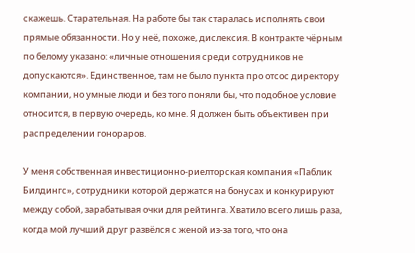скажешь. Старательная. На работе бы так старалась исполнять свои прямые обязанности. Но у неё, похоже, дислексия. В контракте чёрным по белому указано: «личные отношения среди сотрудников не допускаются». Единственное, там не было пункта про отсос директору компании, но умные люди и без того поняли бы, что подобное условие относится, в первую очередь, ко мне. Я должен быть объективен при распределении гонораров.

У меня собственная инвестиционно-риелторская компания «Паблик Билдингс», сотрудники которой держатся на бонусах и конкурируют между собой, зарабатывая очки для рейтинга. Хватило всего лишь раза, когда мой лучший друг развёлся с женой из-за того, что она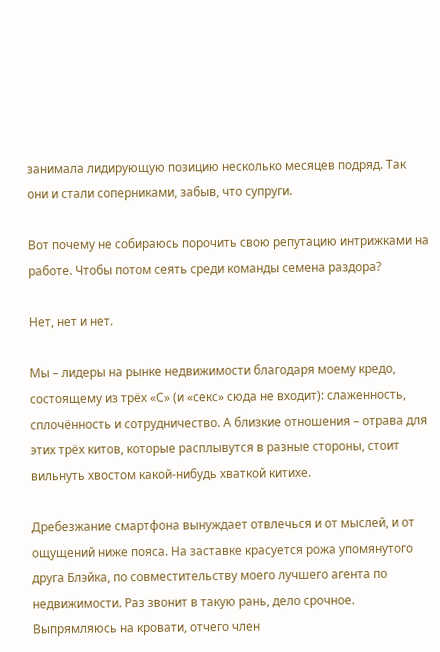занимала лидирующую позицию несколько месяцев подряд. Так они и стали соперниками, забыв, что супруги.

Вот почему не собираюсь порочить свою репутацию интрижками на работе. Чтобы потом сеять среди команды семена раздора?

Нет, нет и нет.

Мы – лидеры на рынке недвижимости благодаря моему кредо, состоящему из трёх «С» (и «секс» сюда не входит): слаженность, сплочённость и сотрудничество. А близкие отношения – отрава для этих трёх китов, которые расплывутся в разные стороны, стоит вильнуть хвостом какой-нибудь хваткой китихе.

Дребезжание смартфона вынуждает отвлечься и от мыслей, и от ощущений ниже пояса. На заставке красуется рожа упомянутого друга Блэйка, по совместительству моего лучшего агента по недвижимости. Раз звонит в такую рань, дело срочное. Выпрямляюсь на кровати, отчего член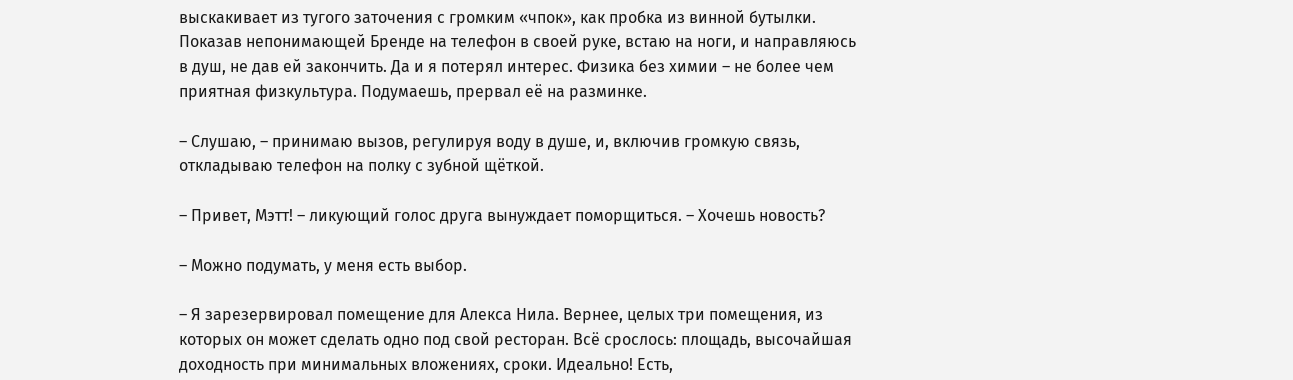выскакивает из тугого заточения с громким «чпок», как пробка из винной бутылки. Показав непонимающей Бренде на телефон в своей руке, встаю на ноги, и направляюсь в душ, не дав ей закончить. Да и я потерял интерес. Физика без химии – не более чем приятная физкультура. Подумаешь, прервал её на разминке.

– Слушаю, – принимаю вызов, регулируя воду в душе, и, включив громкую связь, откладываю телефон на полку с зубной щёткой.

– Привет, Мэтт! – ликующий голос друга вынуждает поморщиться. – Хочешь новость?

– Можно подумать, у меня есть выбор.

– Я зарезервировал помещение для Алекса Нила. Вернее, целых три помещения, из которых он может сделать одно под свой ресторан. Всё срослось: площадь, высочайшая доходность при минимальных вложениях, сроки. Идеально! Есть,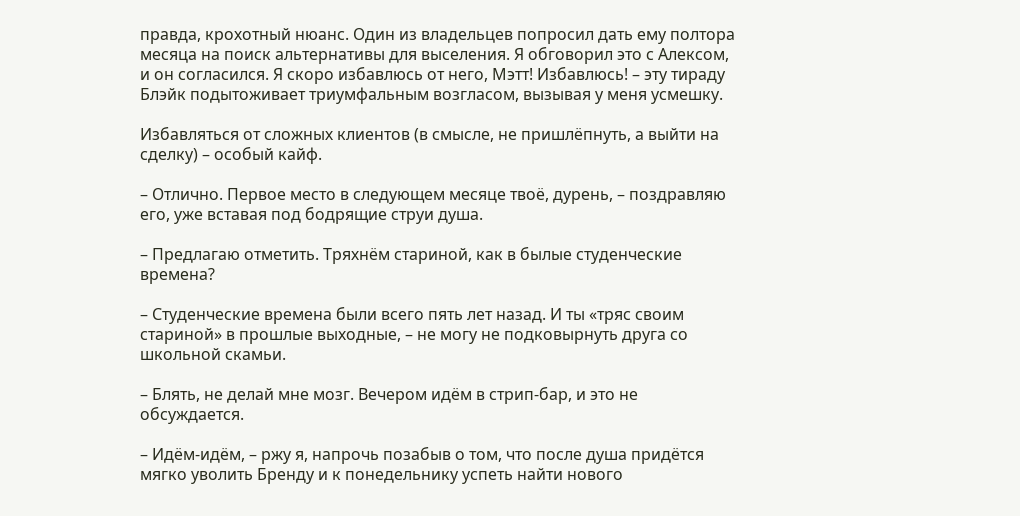правда, крохотный нюанс. Один из владельцев попросил дать ему полтора месяца на поиск альтернативы для выселения. Я обговорил это с Алексом, и он согласился. Я скоро избавлюсь от него, Мэтт! Избавлюсь! – эту тираду Блэйк подытоживает триумфальным возгласом, вызывая у меня усмешку.

Избавляться от сложных клиентов (в смысле, не пришлёпнуть, а выйти на сделку) – особый кайф.

– Отлично. Первое место в следующем месяце твоё, дурень, – поздравляю его, уже вставая под бодрящие струи душа.

– Предлагаю отметить. Тряхнём стариной, как в былые студенческие времена?

– Студенческие времена были всего пять лет назад. И ты «тряс своим стариной» в прошлые выходные, – не могу не подковырнуть друга со школьной скамьи.

– Блять, не делай мне мозг. Вечером идём в стрип-бар, и это не обсуждается.

– Идём-идём, – ржу я, напрочь позабыв о том, что после душа придётся мягко уволить Бренду и к понедельнику успеть найти нового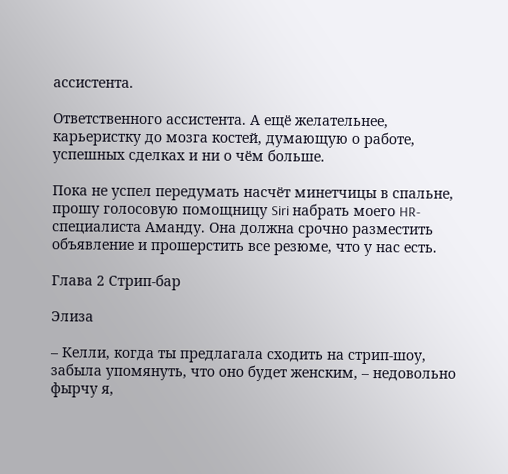ассистента.

Ответственного ассистента. А ещё желательнее, карьеристку до мозга костей, думающую о работе, успешных сделках и ни о чём больше.

Пока не успел передумать насчёт минетчицы в спальне, прошу голосовую помощницу Siri набрать моего HR-специалиста Аманду. Она должна срочно разместить объявление и прошерстить все резюме, что у нас есть.

Глава 2 Стрип-бар

Элиза

– Келли, когда ты предлагала сходить на стрип-шоу, забыла упомянуть, что оно будет женским, – недовольно фырчу я,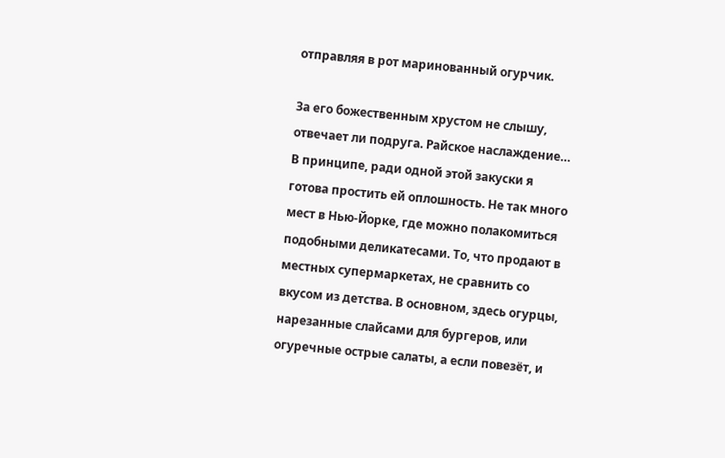отправляя в рот маринованный огурчик.

За его божественным хрустом не слышу, отвечает ли подруга. Райское наслаждение… В принципе, ради одной этой закуски я готова простить ей оплошность. Не так много мест в Нью-Йорке, где можно полакомиться подобными деликатесами. То, что продают в местных супермаркетах, не сравнить со вкусом из детства. В основном, здесь огурцы, нарезанные слайсами для бургеров, или огуречные острые салаты, а если повезёт, и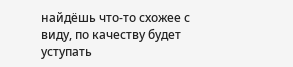найдёшь что-то схожее с виду, по качеству будет уступать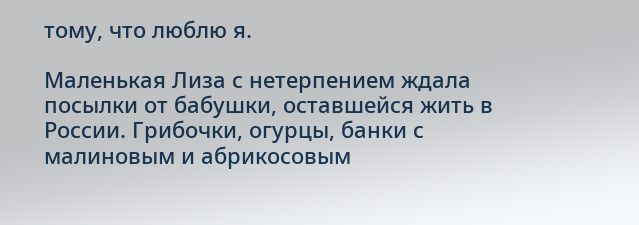тому, что люблю я.

Маленькая Лиза с нетерпением ждала посылки от бабушки, оставшейся жить в России. Грибочки, огурцы, банки с малиновым и абрикосовым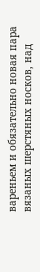вареньем и обязательно новая пара вязаных шерстяных носков, над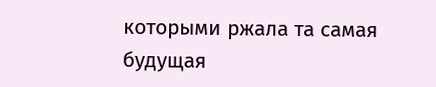которыми ржала та самая будущая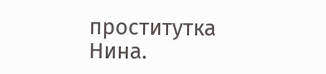проститутка Нина.